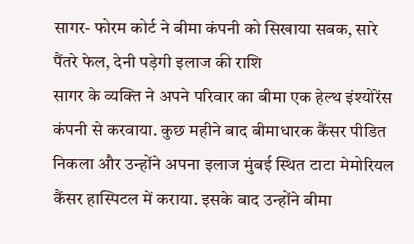सागर- फोरम कोर्ट ने बीमा कंपनी को सिखाया सबक, सारे पैंतरे फेल, देनी पड़ेगी इलाज की राशि
सागर के व्यक्ति ने अपने परिवार का बीमा एक हेल्थ इंश्योरेंस कंपनी से करवाया. कुछ महीने बाद बीमाधारक कैंसर पीडित निकला और उन्होंने अपना इलाज मुंबई स्थित टाटा मेमोरियल कैंसर हास्पिटल में कराया. इसके बाद उन्होंने बीमा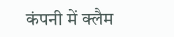कंपनी में क्लैम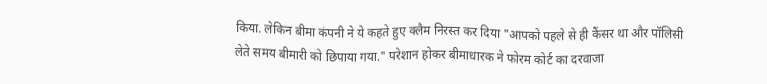किया. लेकिन बीमा कंपनी ने ये कहते हुए क्लैम निरस्त कर दिया "आपको पहले से ही कैंसर था और पॉलिसी लेते समय बीमारी को छिपाया गया." परेशान होकर बीमाधारक ने फोरम कोर्ट का दरवाजा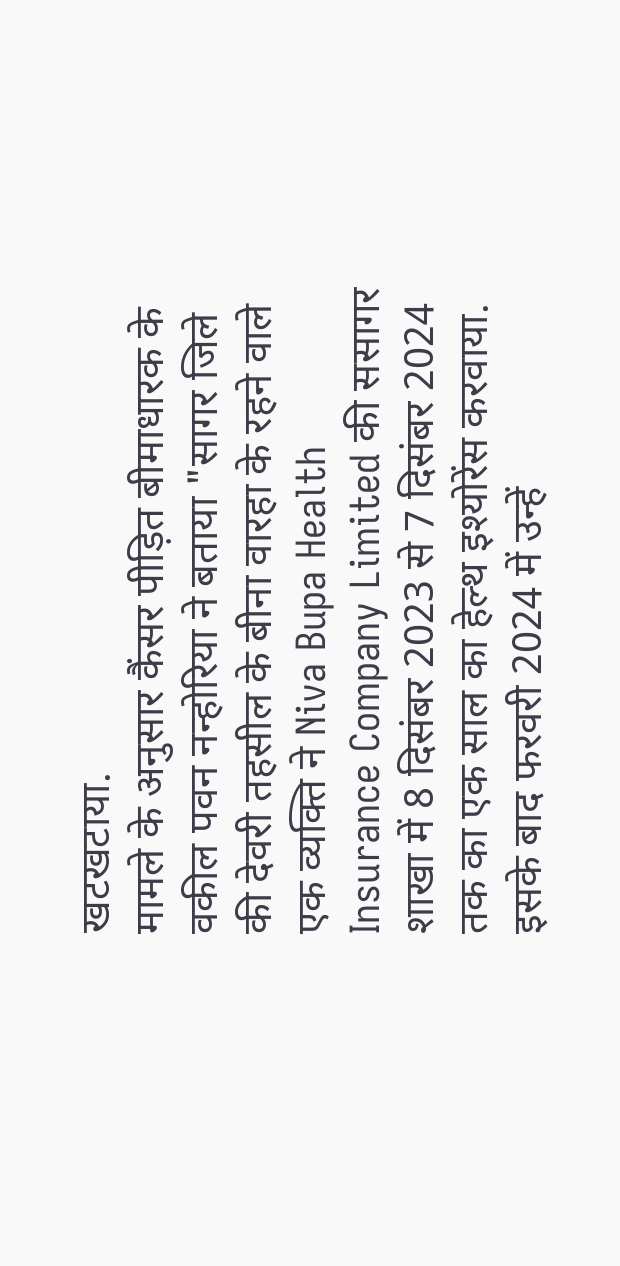खटखटाया.
मामले के अनुसार कैंसर पीड़ित बीमाधारक के वकील पवन नन्होरिया ने बताया "सागर जिले की देवरी तहसील के बीना वारहा के रहने वाले एक व्यक्ति ने Niva Bupa Health Insurance Company Limited की ससागर शाखा में 8 दिसंबर 2023 से 7 दिसंबर 2024 तक का एक साल का हेल्थ इश्योरेंस करवाया. इसके बाद फरवरी 2024 में उन्हें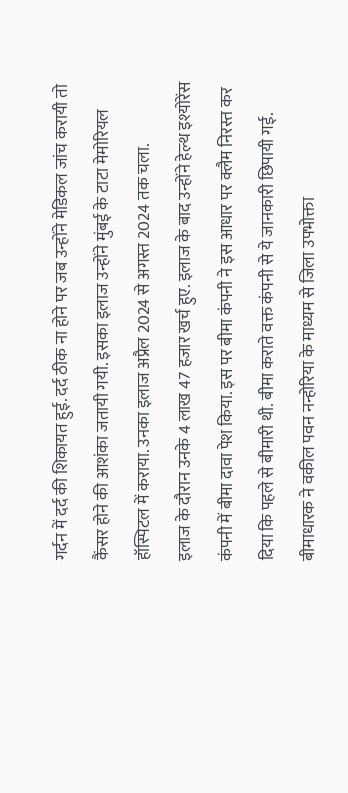गर्दन में दर्द की शिकायत हुई. दर्द ठीक ना होने पर जब उन्होंने मेडिकल जांच करायी तो कैंसर होने की आशंका जतायी गयी. इसका इलाज उन्होंने मुंबई के टाटा मेमोरियल हॉस्पिटल में कराया. उनका इलाज अप्रैल 2024 से अगस्त 2024 तक चला.
इलाज के दौरान उनके 4 लाख 47 हजार खर्च हुए. इलाज के बाद उन्होंने हेल्थ इश्योरेंस कंपनी में बीमा दावा पेश किया. इस पर बीमा कंपनी ने इस आधार पर क्लैम निरस्त कर दिया कि पहले से बीमारी थी. बीमा कराते वक्त कंपनी से ये जानकारी छिपायी गई. बीमाधारक ने वकील पवन नन्होरिया के माध्यम से जिला उपभोक्ता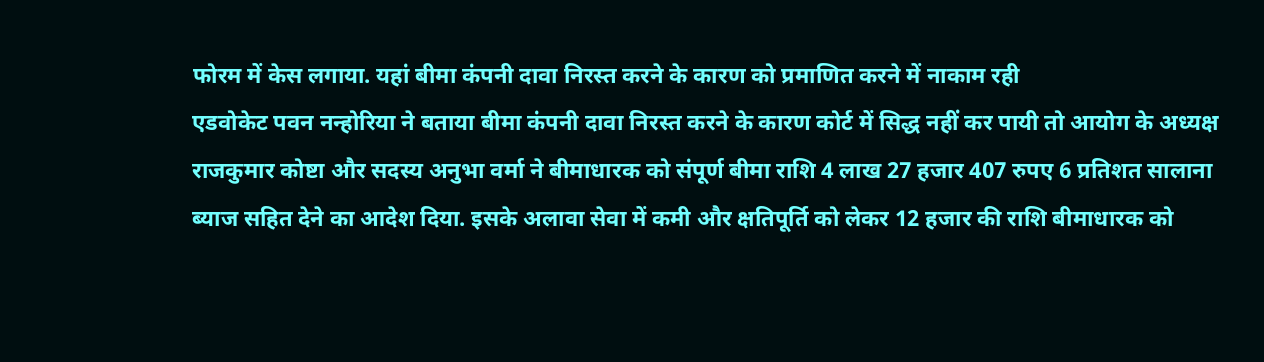फोरम में केस लगाया. यहां बीमा कंपनी दावा निरस्त करने के कारण को प्रमाणित करने में नाकाम रही
एडवोकेट पवन नन्होरिया ने बताया बीमा कंपनी दावा निरस्त करने के कारण कोर्ट में सिद्ध नहीं कर पायी तो आयोग के अध्यक्ष राजकुमार कोष्टा और सदस्य अनुभा वर्मा ने बीमाधारक को संपूर्ण बीमा राशि 4 लाख 27 हजार 407 रुपए 6 प्रतिशत सालाना ब्याज सहित देने का आदेश दिया. इसके अलावा सेवा में कमी और क्षतिपूर्ति को लेकर 12 हजार की राशि बीमाधारक को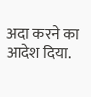अदा करने का आदेश दिया.